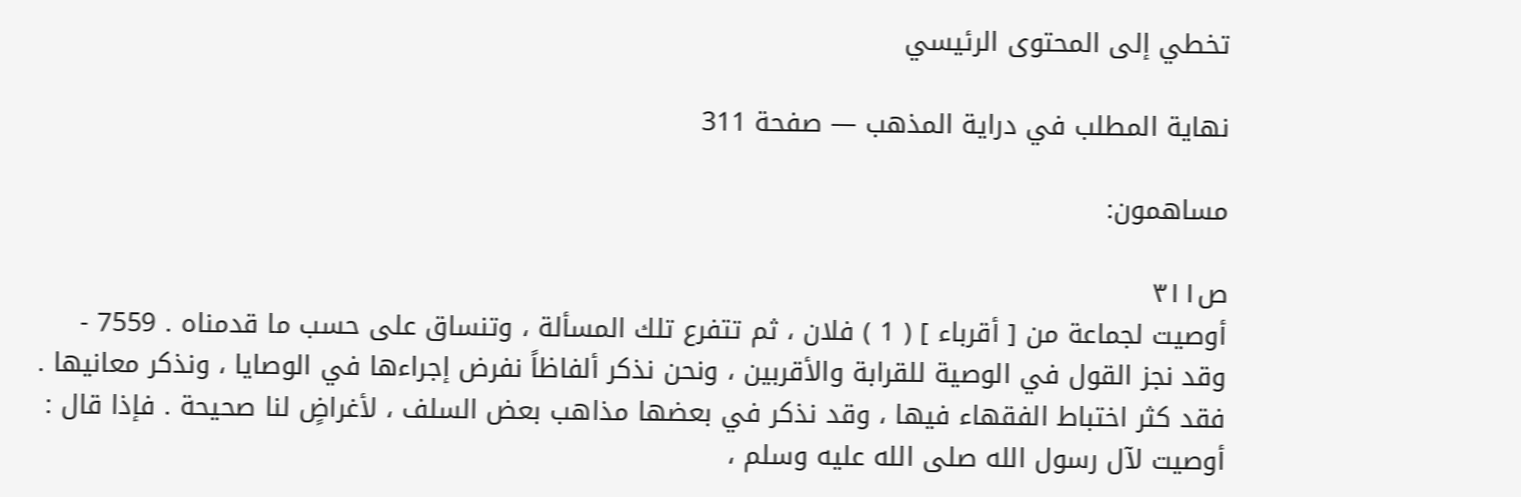تخطي إلى المحتوى الرئيسي

نهاية المطلب في دراية المذهب — صفحة 311

مساهمون:

ص٣١١
أوصيت لجماعة من [ أقرباء ] ( 1 ) فلان ، ثم تتفرع تلك المسألة ، وتنساق على حسب ما قدمناه . 7559 - وقد نجز القول في الوصية للقرابة والأقربين ، ونحن نذكر ألفاظاً نفرض إجراءها في الوصايا ، ونذكر معانيها . فقد كثر اختباط الفقهاء فيها ، وقد نذكر في بعضها مذاهب بعض السلف ، لأغراضٍ لنا صحيحة . فإذا قال : أوصيت لآل رسول الله صلى الله عليه وسلم ،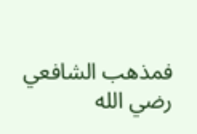فمذهب الشافعي رضي الله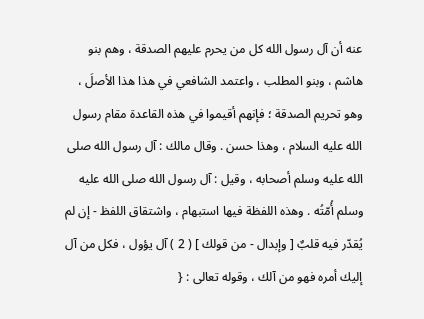عنه أن آل رسول الله كل من يحرم عليهم الصدقة ، وهم بنو هاشم ، وبنو المطلب ، واعتمد الشافعي في هذا هذا الأصلَ ، وهو تحريم الصدقة ؛ فإنهم أقيموا في هذه القاعدة مقام رسول الله عليه السلام ، وهذا حسن . وقال مالك : آل رسول الله صلى الله عليه وسلم أصحابه ، وقيل : آل رسول الله صلى الله عليه وسلم أُمّتُه . وهذه اللفظة فيها استبهام ، واشتقاق اللفظ - إن لم يُقدّر فيه قلبٌ [ وإبدال - من قولك ] ( 2 ) آل يؤول ، فكل من آل إليك أمره فهو من آلك ، وقوله تعالى : {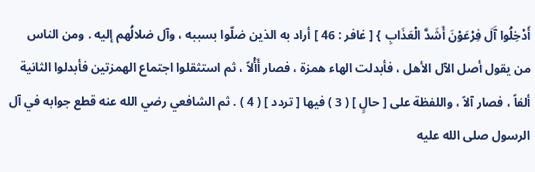أَدْخِلُوا آَلَ فِرْعَوْنَ أَشَدَّ الْعَذَابِ } [ غافر : 46 ] أراد به الذين ضلّوا بسببه ، وآل ضلالُهم إليه . ومن الناس من يقول أصل الآل الأهل ، فأبدلت الهاء همزة ، فصار أَأْلاً ، ثم استثقلوا اجتماع الهمزتين فأبدلوا الثانية ألفاً ، فصار آلاً ، واللفظة على [ حالٍ ] ( 3 ) فيها [ تردد ] ( 4 ) . ثم الشافعي رضي الله عنه قطع جوابه في آل الرسول صلى الله عليه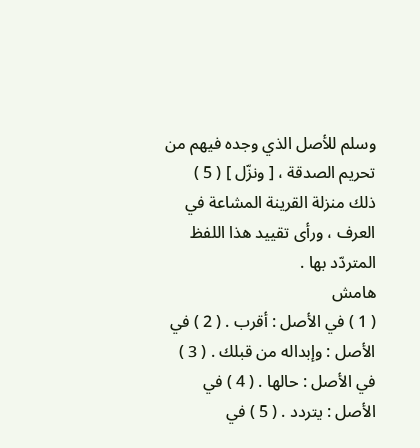وسلم للأصل الذي وجده فيهم من تحريم الصدقة ، [ ونزّل ] ( 5 ) ذلك منزلة القرينة المشاعة في العرف ، ورأى تقييد هذا اللفظ المتردّد بها .
هامش
( 1 ) في الأصل : أقرب . ( 2 ) في الأصل : وإبداله من قبلك . ( 3 ) في الأصل : حالها . ( 4 ) في الأصل : يتردد . ( 5 ) في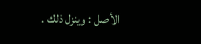الأصل : وينزل ذلك .